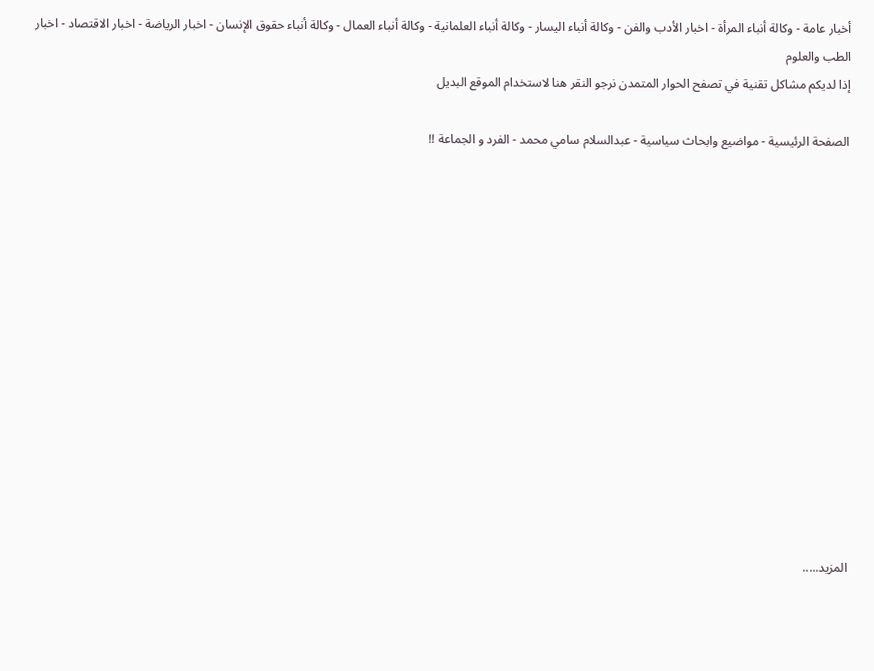أخبار عامة - وكالة أنباء المرأة - اخبار الأدب والفن - وكالة أنباء اليسار - وكالة أنباء العلمانية - وكالة أنباء العمال - وكالة أنباء حقوق الإنسان - اخبار الرياضة - اخبار الاقتصاد - اخبار الطب والعلوم
إذا لديكم مشاكل تقنية في تصفح الحوار المتمدن نرجو النقر هنا لاستخدام الموقع البديل

الصفحة الرئيسية - مواضيع وابحاث سياسية - عبدالسلام سامي محمد - الفرد و الجماعة !!














المزيد.....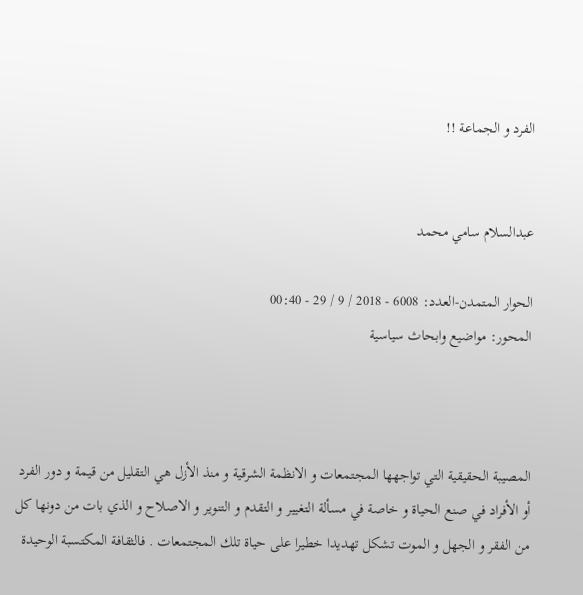الفرد و الجماعة !!


عبدالسلام سامي محمد

الحوار المتمدن-العدد: 6008 - 2018 / 9 / 29 - 00:40
المحور: مواضيع وابحاث سياسية



المصيبة الحقيقية التي تواجهها المجتمعات و الانظمة الشرقية و منذ الأزل هي التقليل من قيمة و دور الفرد أو الأفراد في صنع الحياة و خاصة في مسألة التغيير و التقدم و التنوير و الاصلاح و الذي بات من دونها كل من الفقر و الجهل و الموت تشكل تهديدا خطيرا على حياة تلك المجتمعات . فالثقافة المكتسبة الوحيدة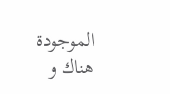الموجودة هناك و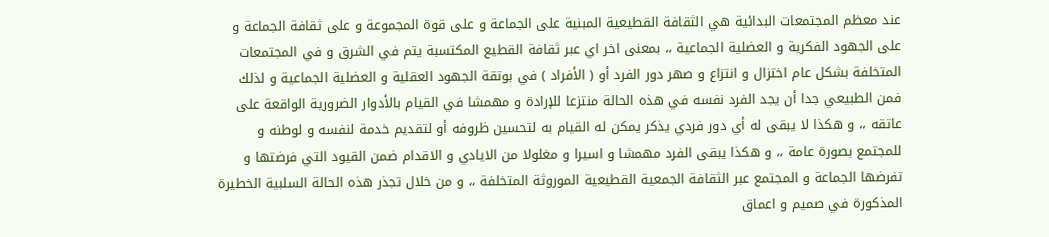عند معظم المجتمعات البدائية هي الثقافة القطيعية المبنية على الجماعة و على قوة المجموعة و على ثقافة الجماعة و على الجهود الفكرية و العضلية الجماعية ،، بمعنى اخر اي عبر ثقافة القطيع المكتسبة يتم في الشرق و في المجتمعات المتخلفة بشكل عام اختزال و انتزاع و صهر دور الفرد أو ( الأفراد ) في بوتقة الجهود العقلية و العضلية الجماعية و لذلك فمن الطبيعي جدا أن يجد الفرد نفسه في هذه الحالة منتزعا للإرادة و مهمشا في القيام بالأدوار الضرورية الواقعة على عاتقه ،، و هكذا لا يبقى له أي دور فردي يذكر يمكن له القيام به لتحسين ظروفه أو لتقديم خدمة لنفسه و لوطنه و للمجتمع بصورة عامة ،، و هكذا يبقى الفرد مهمشا و اسيرا و مغلولا من الايادي و الاقدام ضمن القيود التي فرضتها و تفرضها الجماعة و المجتمع عبر الثقافة الجمعية القطيعية الموروثة المتخلفة ،، و من خلال تجذر هذه الحالة السلبية الخطيرة المذكورة في صميم و اعماق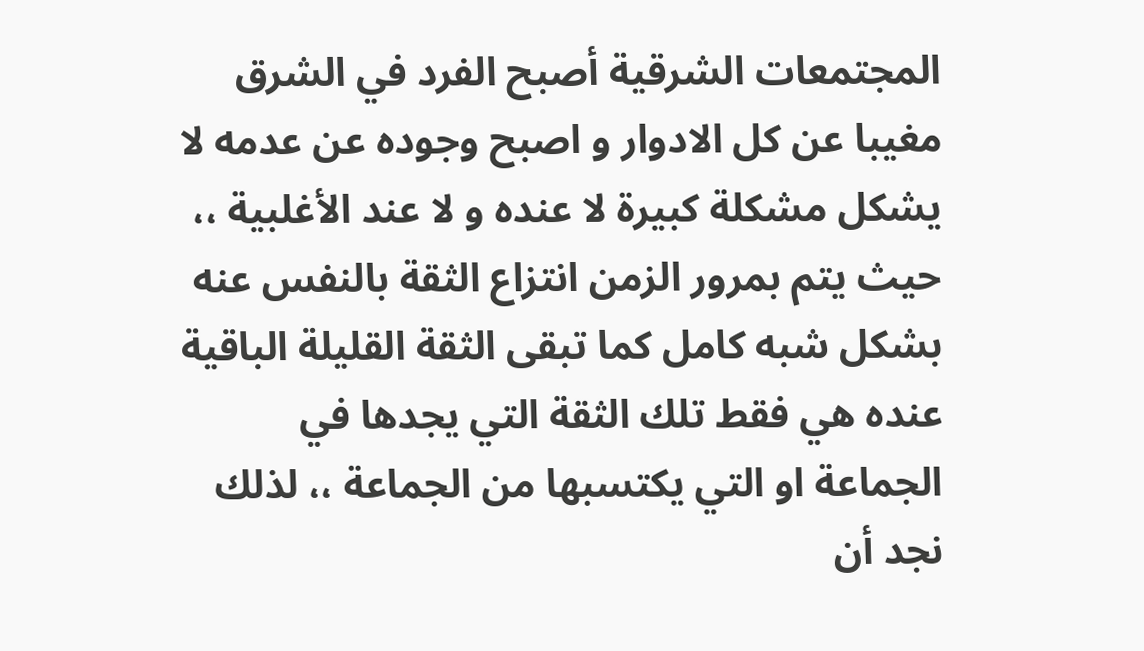المجتمعات الشرقية أصبح الفرد في الشرق مغيبا عن كل الادوار و اصبح وجوده عن عدمه لا يشكل مشكلة كبيرة لا عنده و لا عند الأغلبية ،، حيث يتم بمرور الزمن انتزاع الثقة بالنفس عنه بشكل شبه كامل كما تبقى الثقة القليلة الباقية عنده هي فقط تلك الثقة التي يجدها في الجماعة او التي يكتسبها من الجماعة ،، لذلك نجد أن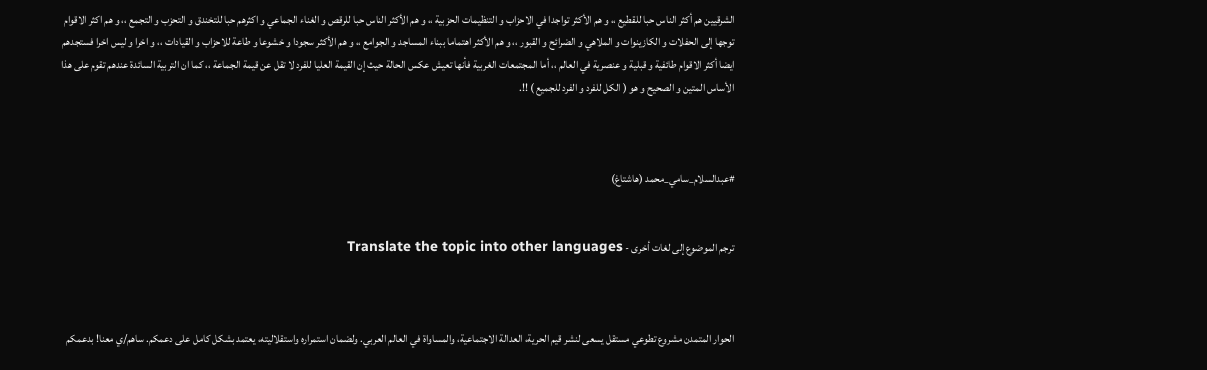الشرقيين هم أكثر الناس حبا للقطيع ،، و هم الأكثر تواجدا في الاحزاب و التنظيمات الحزبية ،، و هم الأكثر الناس حبا للرقص و الغناء الجماعي و اكثرهم حبا للتخندق و التحزب و التجمع ،، و هم اكثر الاقوام توجها إلى الحفلات و الكازينوات و الملاهي و الضرائح و القبور ،، و هم الأكثر اهتماما ببناء المساجد و الجوامع ،، و هم الأكثر سجودا و خشوعا و طاعة للاحزاب و القيادات ،، و اخرا و ليس اخرا فستجدهم ايضا أكثر الاقوام طائفية و قبلية و عنصرية في العالم ،، أما المجتمعات الغربية فأنها تعيش عكس الحالة حيث إن القيمة العليا للفرد لا تقل عن قيمة الجماعة ،، كما ان التربية السائدة عندهم تقوم على هذا الأساس المتين و الصحيح و هو ( الكل للفرد و الفرد للجميع ) !!.



#عبدالسلام_سامي_محمد (هاشتاغ)


ترجم الموضوع إلى لغات أخرى - Translate the topic into other languages



الحوار المتمدن مشروع تطوعي مستقل يسعى لنشر قيم الحرية، العدالة الاجتماعية، والمساواة في العالم العربي. ولضمان استمراره واستقلاليته، يعتمد بشكل كامل على دعمكم. ساهم/ي معنا! بدعمكم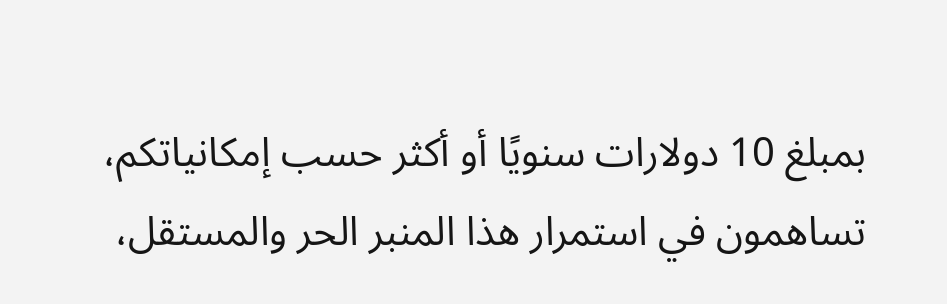بمبلغ 10 دولارات سنويًا أو أكثر حسب إمكانياتكم، تساهمون في استمرار هذا المنبر الحر والمستقل،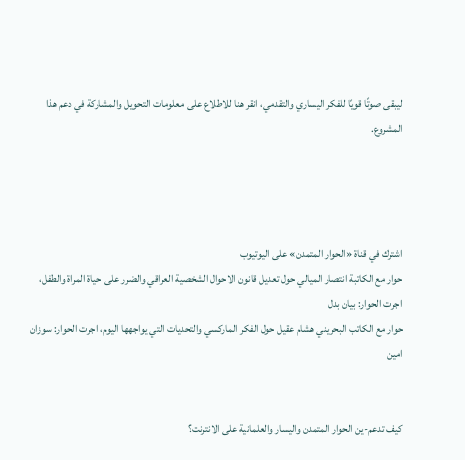ليبقى صوتًا قويًا للفكر اليساري والتقدمي، انقر هنا للاطلاع على معلومات التحويل والمشاركة في دعم هذا المشروع.




اشترك في قناة «الحوار المتمدن» على اليوتيوب
حوار مع الكاتبة انتصار الميالي حول تعديل قانون الاحوال الشخصية العراقي والضرر على حياة المراة والطفل، اجرت الحوار: بيان بدل
حوار مع الكاتب البحريني هشام عقيل حول الفكر الماركسي والتحديات التي يواجهها اليوم، اجرت الحوار: سوزان امين


كيف تدعم-ين الحوار المتمدن واليسار والعلمانية على الانترنت؟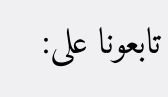تابعونا على: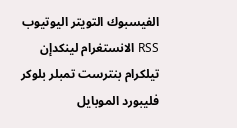الفيسبوك التويتر اليوتيوب RSS الانستغرام لينكدإن تيلكرام بنترست تمبلر بلوكر فليبورد الموبايل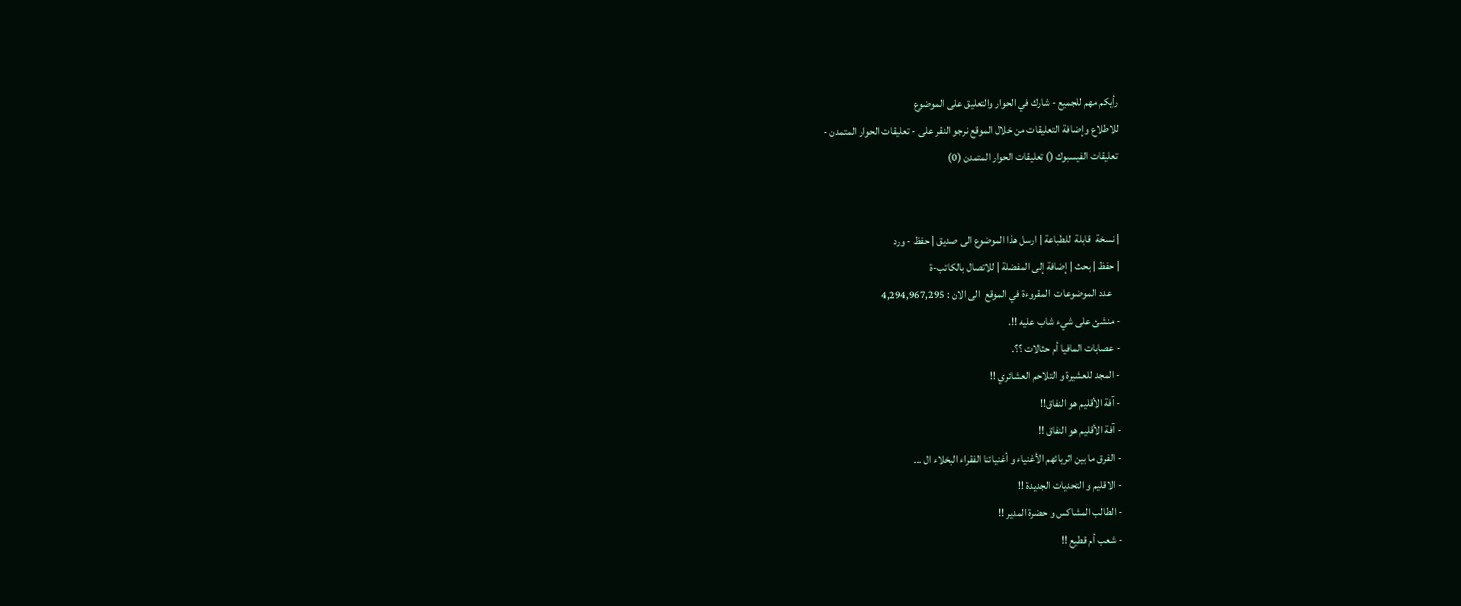رأيكم مهم للجميع - شارك في الحوار والتعليق على الموضوع
للاطلاع وإضافة التعليقات من خلال الموقع نرجو النقر على - تعليقات الحوار المتمدن -
تعليقات الفيسبوك () تعليقات الحوار المتمدن (0)


| نسخة  قابلة  للطباعة | ارسل هذا الموضوع الى صديق | حفظ - ورد
| حفظ | بحث | إضافة إلى المفضلة | للاتصال بالكاتب-ة
    عدد الموضوعات  المقروءة في الموقع  الى الان : 4,294,967,295
- منشئ على شيء شاب عليه !!.
- عصابات المافيا أم حثالات ؟؟.
- المجد للعشيرة و التلاحم العشائري !!
- آفة الأقليم هو النفاق!!
- آفة الأقليم هو النفاق !!
- الفرق ما بين اثريائهم الأغنياء و أغنيائنا الفقراء البخلاء ال ...
- الاقليم و التحديات الجديدة !!
- الطالب المشاكس و حضرة المدير !!
- شعب أم قطيع !!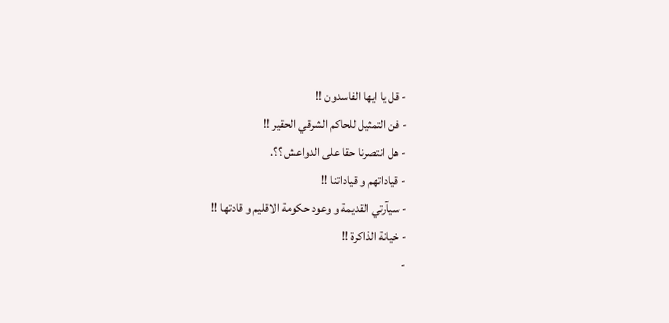- قل يا ايها الفاسدون !!
- فن التمثيل للحاكم الشرقي الحقير !!
- هل انتصرنا حقا على الدواعش ؟؟.
- قياداتهم و قياداتنا !!
- سيآرتي القديمة و وعود حكومة الاقليم و قادتها !!
- خيانة الذاكرة !!
-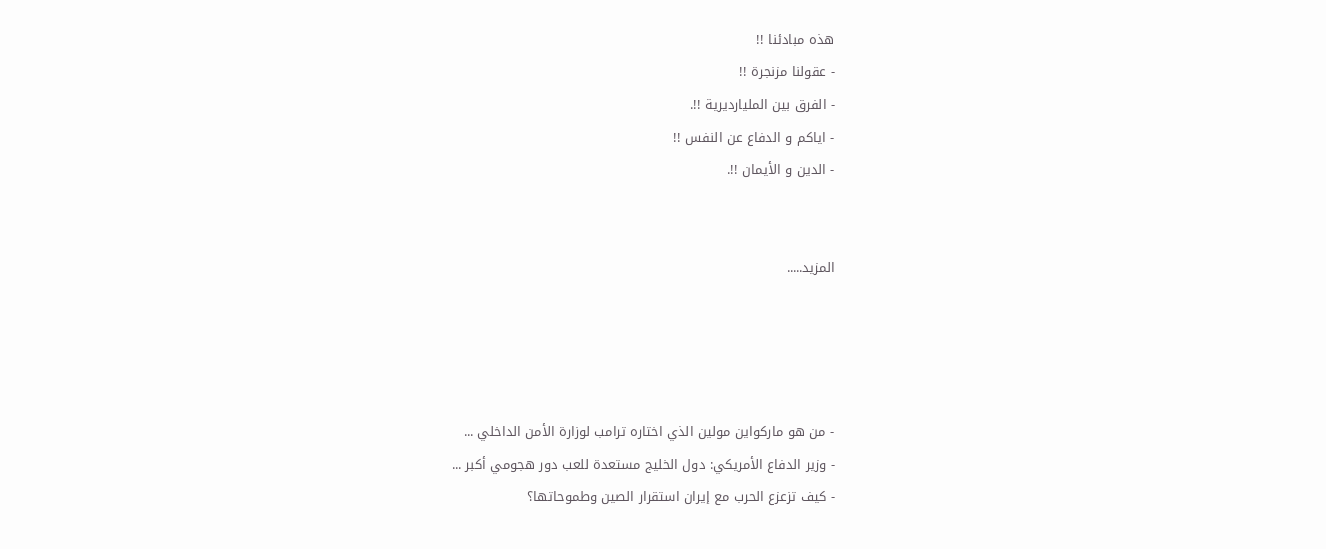هذه مبادئنا !!
- عقولنا مزنجرة !!
- الفرق بين المليارديرية !!.
- اياكم و الدفاع عن النفس !!
- الدين و الأيمان !!.


المزيد.....




- من هو ماركواين مولين الذي اختاره ترامب لوزارة الأمن الداخلي ...
- وزير الدفاع الأمريكي: دول الخليج مستعدة للعب دور هجومي أكبر ...
- كيف تزعزع الحرب مع إيران استقرار الصين وطموحاتها؟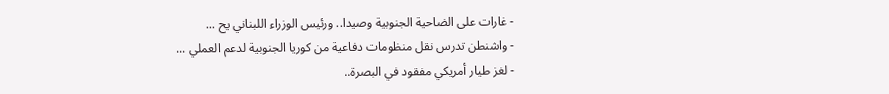- غارات على الضاحية الجنوبية وصيدا.. ورئيس الوزراء اللبناني يح ...
- واشنطن تدرس نقل منظومات دفاعية من كوريا الجنوبية لدعم العملي ...
- لغز طيار أمريكي مفقود في البصرة..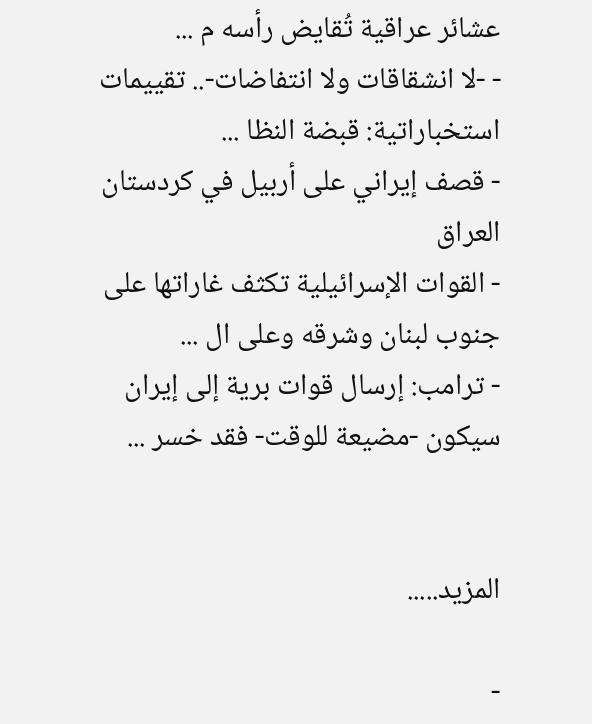عشائر عراقية تُقايض رأسه م ...
- -لا انشقاقات ولا انتفاضات-.. تقييمات استخباراتية: قبضة النظا ...
- قصف إيراني على أربيل في كردستان العراق
- القوات الإسرائيلية تكثف غاراتها على جنوب لبنان وشرقه وعلى ال ...
- ترامب: إرسال قوات برية إلى إيران سيكون -مضيعة للوقت- فقد خسر ...


المزيد.....

-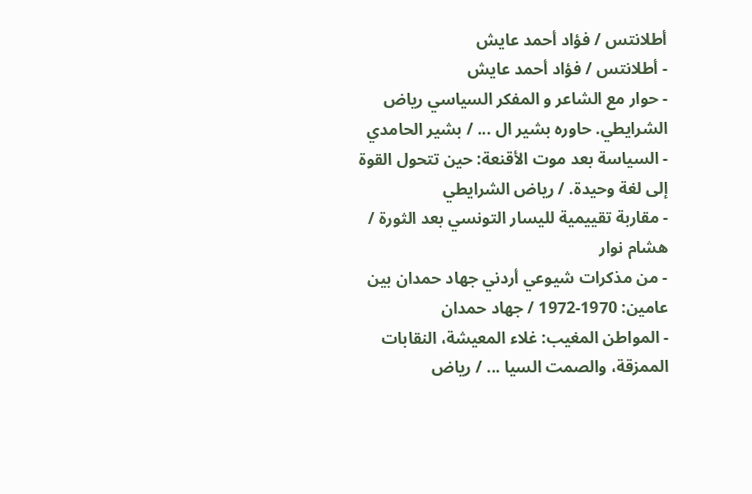أطلانتس / فؤاد أحمد عايش
- أطلانتس / فؤاد أحمد عايش
- حوار مع الشاعر و المفكر السياسي رياض الشرايطي. حاوره بشير ال ... / بشير الحامدي
- السياسة بعد موت الأقنعة: حين تتحول القوة إلى لغة وحيدة. / رياض الشرايطي
- مقاربة تقييمية لليسار التونسي بعد الثورة / هشام نوار
- من مذكرات شيوعي أردني جهاد حمدان بين عامين: 1970-1972 / جهاد حمدان
- المواطن المغيب: غلاء المعيشة، النقابات الممزقة، والصمت السيا ... / رياض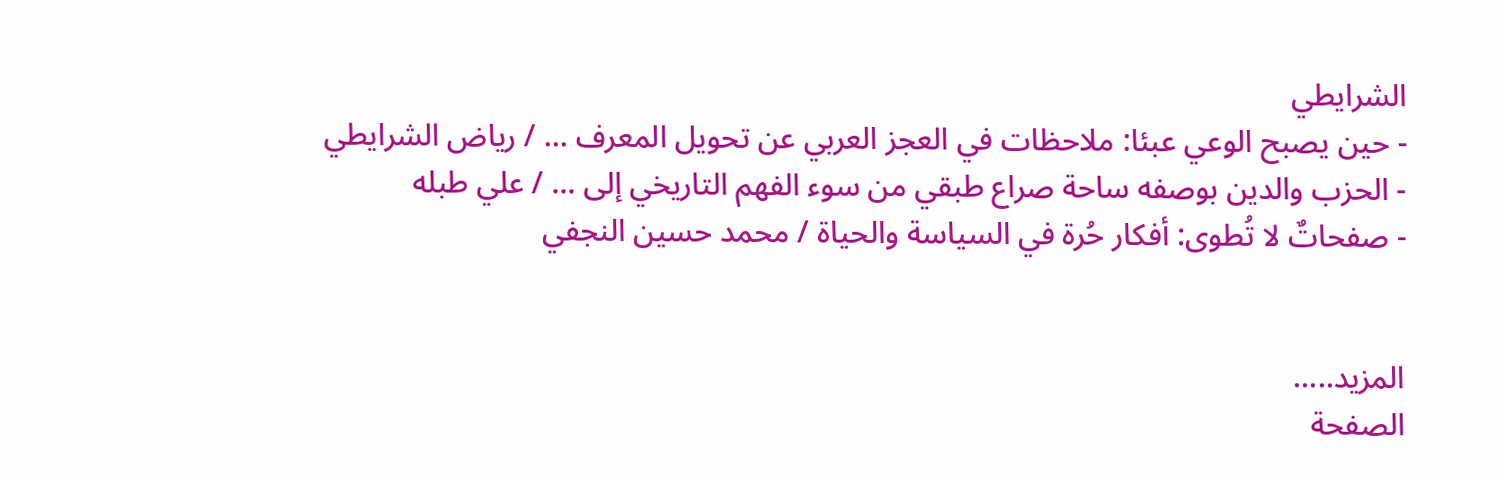الشرايطي
- حين يصبح الوعي عبئا: ملاحظات في العجز العربي عن تحويل المعرف ... / رياض الشرايطي
- الحزب والدين بوصفه ساحة صراع طبقي من سوء الفهم التاريخي إلى ... / علي طبله
- صفحاتٌ لا تُطوى: أفكار حُرة في السياسة والحياة / محمد حسين النجفي


المزيد.....
الصفحة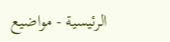الرئيسية - مواضيع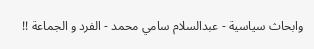وابحاث سياسية - عبدالسلام سامي محمد - الفرد و الجماعة !!